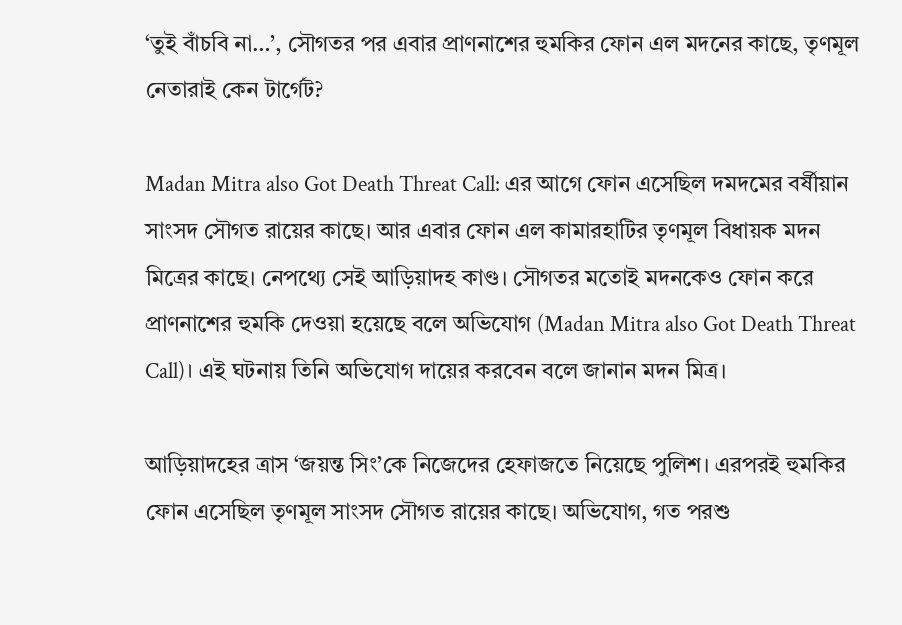‘তুই বাঁচবি না…’, সৌগতর পর এবার প্রাণনাশের হুমকির ফোন এল মদনের কাছে, তৃণমূল নেতারাই কেন টার্গেট?

Madan Mitra also Got Death Threat Call: এর আগে ফোন এসেছিল দমদমের বর্ষীয়ান সাংসদ সৌগত রায়ের কাছে। আর এবার ফোন এল কামারহাটির তৃণমূল বিধায়ক মদন মিত্রের কাছে। নেপথ্যে সেই আড়িয়াদহ কাণ্ড। সৌগতর মতোই মদনকেও ফোন করে প্রাণনাশের হুমকি দেওয়া হয়েছে বলে অভিযোগ (Madan Mitra also Got Death Threat Call)। এই ঘটনায় তিনি অভিযোগ দায়ের করবেন বলে জানান মদন মিত্র।

আড়িয়াদহের ত্রাস ‘জয়ন্ত সিং’কে নিজেদের হেফাজতে নিয়েছে পুলিশ। এরপরই হুমকির ফোন এসেছিল তৃণমূল সাংসদ সৌগত রায়ের কাছে। অভিযোগ, গত পরশু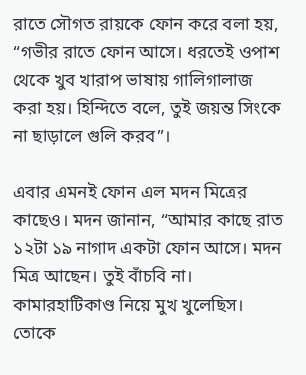রাতে সৌগত রায়কে ফোন করে বলা হয়, “গভীর রাতে ফোন আসে। ধরতেই ওপাশ থেকে খুব খারাপ ভাষায় গালিগালাজ করা হয়। হিন্দিতে বলে, তুই জয়ন্ত সিংকে না ছাড়ালে গুলি করব”।

এবার এমনই ফোন এল মদন মিত্রের কাছেও। মদন জানান, “আমার কাছে রাত ১২টা ১৯ নাগাদ একটা ফোন আসে। মদন মিত্র আছেন। তুই বাঁচবি না। কামারহাটিকাণ্ড নিয়ে মুখ খুলেছিস। তোকে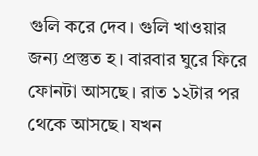গুলি করে দেব। গুলি খাওয়ার জন্য প্রস্তুত হ। বারবার ঘুরে ফিরে ফোনটা আসছে। রাত ১২টার পর থেকে আসছে। যখন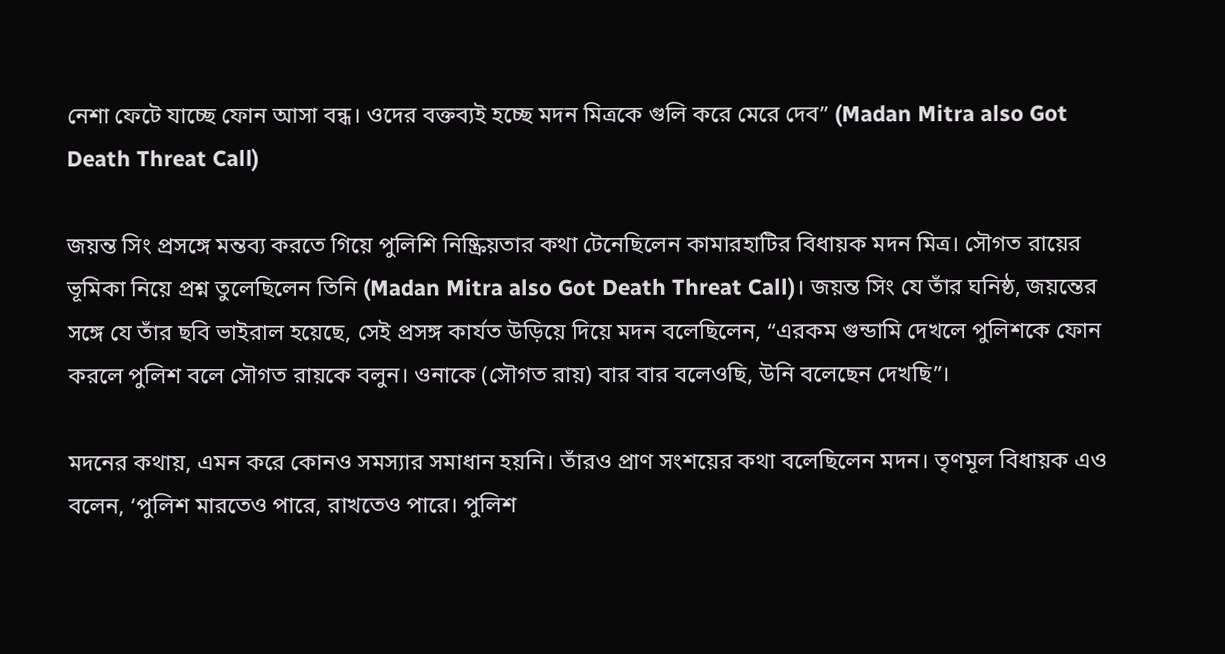নেশা ফেটে যাচ্ছে ফোন আসা বন্ধ। ওদের বক্তব্যই হচ্ছে মদন মিত্রকে গুলি করে মেরে দেব” (Madan Mitra also Got Death Threat Call)

জয়ন্ত সিং প্রসঙ্গে মন্তব্য করতে গিয়ে পুলিশি নিষ্ক্রিয়তার কথা টেনেছিলেন কামারহাটির বিধায়ক মদন মিত্র। সৌগত রায়ের ভূমিকা নিয়ে প্রশ্ন তুলেছিলেন তিনি (Madan Mitra also Got Death Threat Call)। জয়ন্ত সিং যে তাঁর ঘনিষ্ঠ, জয়ন্তের সঙ্গে যে তাঁর ছবি ভাইরাল হয়েছে, সেই প্রসঙ্গ কার্যত উড়িয়ে দিয়ে মদন বলেছিলেন, “এরকম গুন্ডামি দেখলে পুলিশকে ফোন করলে পুলিশ বলে সৌগত রায়কে বলুন। ওনাকে (সৌগত রায়) বার বার বলেওছি, উনি বলেছেন দেখছি”।

মদনের কথায়, এমন করে কোনও সমস্যার সমাধান হয়নি। তাঁরও প্রাণ সংশয়ের কথা বলেছিলেন মদন। তৃণমূল বিধায়ক এও বলেন, ‘পুলিশ মারতেও পারে, রাখতেও পারে। পুলিশ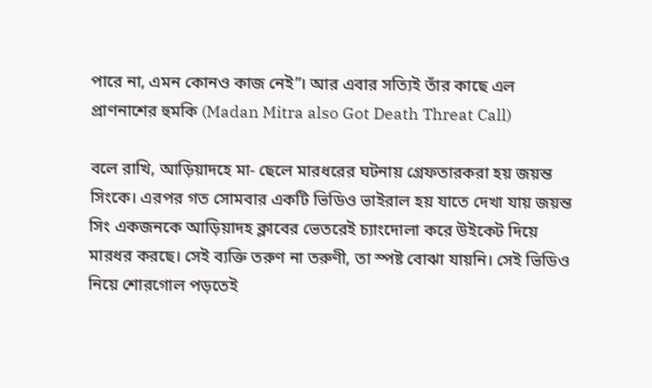পারে না, এমন কোনও কাজ নেই”। আর এবার সত্যিই তাঁর কাছে এল প্রাণনাশের হুমকি (Madan Mitra also Got Death Threat Call)

বলে রাখি, আড়িয়াদহে মা- ছেলে মারধরের ঘটনায় গ্রেফতারকরা হয় জয়ন্ত সিংকে। এরপর গত সোমবার একটি ভিডিও ভাইরাল হয় যাতে দেখা যায় জয়ন্ত সিং একজনকে আড়িয়াদহ ক্লাবের ভেতরেই চ্যাংদোলা করে উইকেট দিয়ে মারধর করছে। সেই ব্যক্তি তরুণ না তরুণী, তা স্পষ্ট বোঝা যায়নি। সেই ভিডিও নিয়ে শোরগোল পড়তেই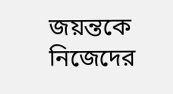জয়ন্তকে নিজেদের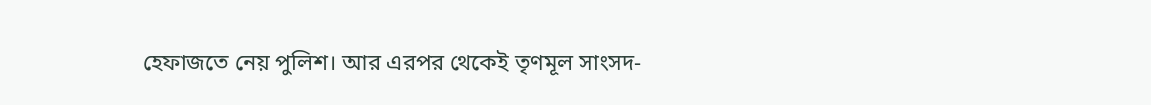হেফাজতে নেয় পুলিশ। আর এরপর থেকেই তৃণমূল সাংসদ-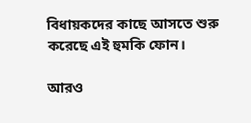বিধায়কদের কাছে আসতে শুরু করেছে এই হুমকি ফোন।

আরও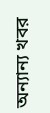অন্যান্য খবর